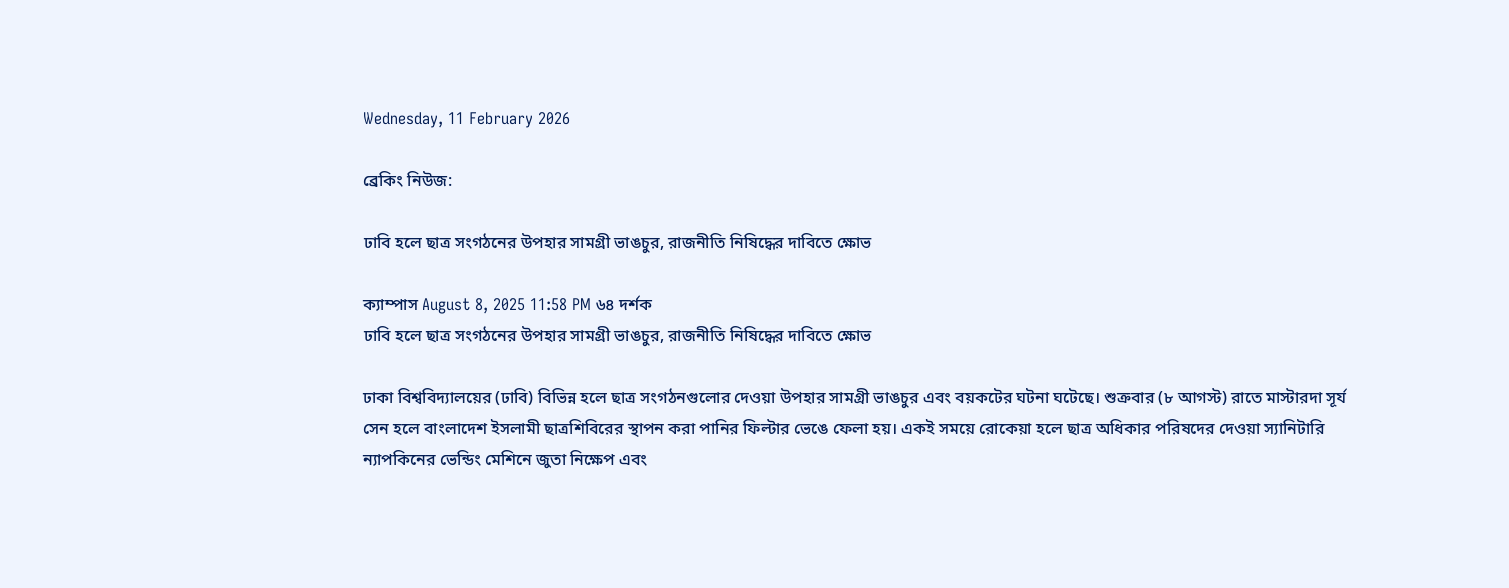Wednesday, 11 February 2026

ব্রেকিং নিউজ:

ঢাবি হলে ছাত্র সংগঠনের উপহার সামগ্রী ভাঙচুর, রাজনীতি নিষিদ্ধের দাবিতে ক্ষোভ

ক্যাম্পাস August 8, 2025 11:58 PM ৬৪ দর্শক
ঢাবি হলে ছাত্র সংগঠনের উপহার সামগ্রী ভাঙচুর, রাজনীতি নিষিদ্ধের দাবিতে ক্ষোভ

ঢাকা বিশ্ববিদ্যালয়ের (ঢাবি) বিভিন্ন হলে ছাত্র সংগঠনগুলোর দেওয়া উপহার সামগ্রী ভাঙচুর এবং বয়কটের ঘটনা ঘটেছে। শুক্রবার (৮ আগস্ট) রাতে মাস্টারদা সূর্য সেন হলে বাংলাদেশ ইসলামী ছাত্রশিবিরের স্থাপন করা পানির ফিল্টার ভেঙে ফেলা হয়। একই সময়ে রোকেয়া হলে ছাত্র অধিকার পরিষদের দেওয়া স্যানিটারি ন্যাপকিনের ভেন্ডিং মেশিনে জুতা নিক্ষেপ এবং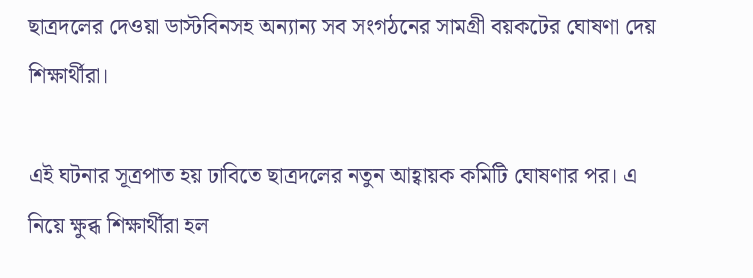ছাত্রদলের দেওয়া ডাস্টবিনসহ অন্যান্য সব সংগঠনের সামগ্রী বয়কটের ঘোষণা দেয় শিক্ষার্থীরা।

এই ঘটনার সূত্রপাত হয় ঢাবিতে ছাত্রদলের নতুন আহ্বায়ক কমিটি ঘোষণার পর। এ নিয়ে ক্ষুব্ধ শিক্ষার্থীরা হল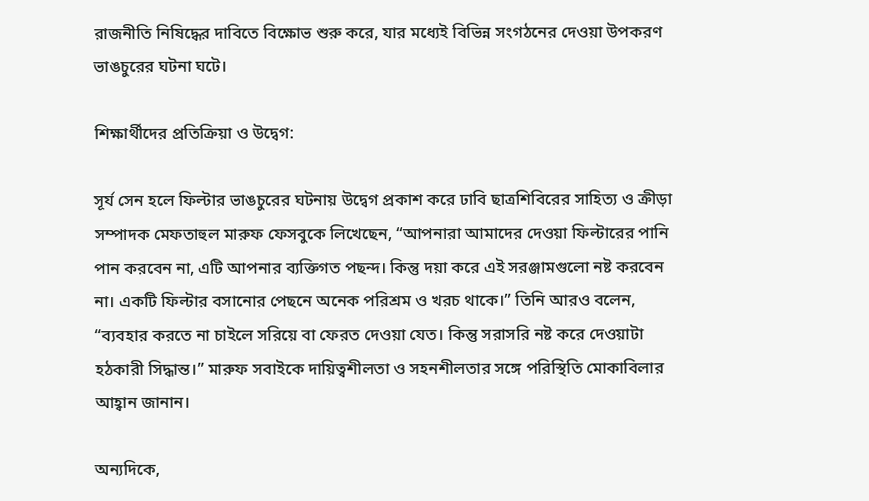রাজনীতি নিষিদ্ধের দাবিতে বিক্ষোভ শুরু করে, যার মধ্যেই বিভিন্ন সংগঠনের দেওয়া উপকরণ ভাঙচুরের ঘটনা ঘটে।

শিক্ষার্থীদের প্রতিক্রিয়া ও উদ্বেগ:

সূর্য সেন হলে ফিল্টার ভাঙচুরের ঘটনায় উদ্বেগ প্রকাশ করে ঢাবি ছাত্রশিবিরের সাহিত্য ও ক্রীড়া সম্পাদক মেফতাহুল মারুফ ফেসবুকে লিখেছেন, “আপনারা আমাদের দেওয়া ফিল্টারের পানি পান করবেন না, এটি আপনার ব্যক্তিগত পছন্দ। কিন্তু দয়া করে এই সরঞ্জামগুলো নষ্ট করবেন না। একটি ফিল্টার বসানোর পেছনে অনেক পরিশ্রম ও খরচ থাকে।” তিনি আরও বলেন, “ব্যবহার করতে না চাইলে সরিয়ে বা ফেরত দেওয়া যেত। কিন্তু সরাসরি নষ্ট করে দেওয়াটা হঠকারী সিদ্ধান্ত।” মারুফ সবাইকে দায়িত্বশীলতা ও সহনশীলতার সঙ্গে পরিস্থিতি মোকাবিলার আহ্বান জানান।

অন্যদিকে,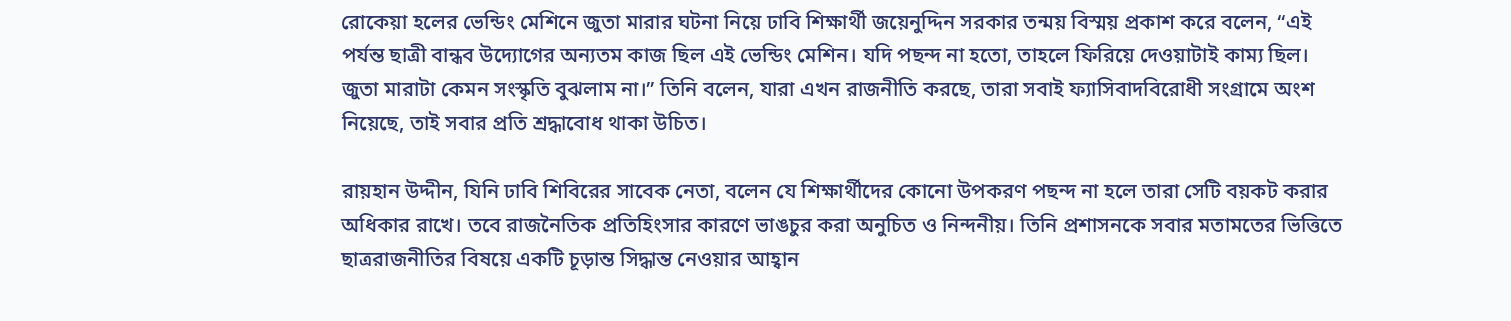রোকেয়া হলের ভেন্ডিং মেশিনে জুতা মারার ঘটনা নিয়ে ঢাবি শিক্ষার্থী জয়েনুদ্দিন সরকার তন্ময় বিস্ময় প্রকাশ করে বলেন, “এই পর্যন্ত ছাত্রী বান্ধব উদ্যোগের অন্যতম কাজ ছিল এই ভেন্ডিং মেশিন। যদি পছন্দ না হতো, তাহলে ফিরিয়ে দেওয়াটাই কাম্য ছিল। জুতা মারাটা কেমন সংস্কৃতি বুঝলাম না।” তিনি বলেন, যারা এখন রাজনীতি করছে, তারা সবাই ফ্যাসিবাদবিরোধী সংগ্রামে অংশ নিয়েছে, তাই সবার প্রতি শ্রদ্ধাবোধ থাকা উচিত।

রায়হান উদ্দীন, যিনি ঢাবি শিবিরের সাবেক নেতা, বলেন যে শিক্ষার্থীদের কোনো উপকরণ পছন্দ না হলে তারা সেটি বয়কট করার অধিকার রাখে। তবে রাজনৈতিক প্রতিহিংসার কারণে ভাঙচুর করা অনুচিত ও নিন্দনীয়। তিনি প্রশাসনকে সবার মতামতের ভিত্তিতে ছাত্ররাজনীতির বিষয়ে একটি চূড়ান্ত সিদ্ধান্ত নেওয়ার আহ্বান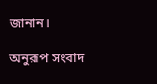জানান।

অনুরূপ সংবাদ